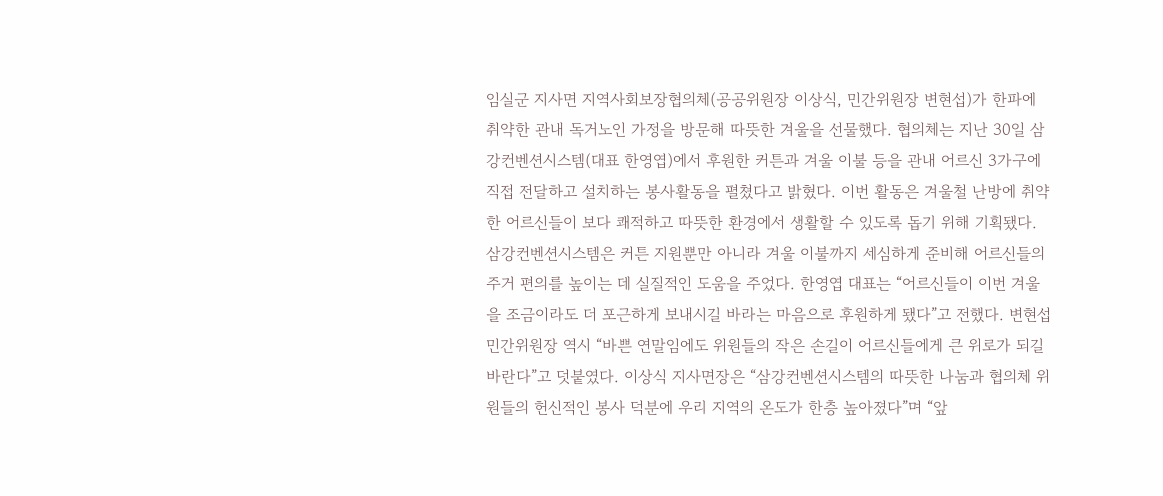임실군 지사면 지역사회보장협의체(공공위원장 이상식, 민간위원장 변현섭)가 한파에 취약한 관내 독거노인 가정을 방문해 따뜻한 겨울을 선물했다. 협의체는 지난 30일 삼강컨벤션시스템(대표 한영엽)에서 후원한 커튼과 겨울 이불 등을 관내 어르신 3가구에 직접 전달하고 설치하는 봉사활동을 펼쳤다고 밝혔다. 이번 활동은 겨울철 난방에 취약한 어르신들이 보다 쾌적하고 따뜻한 환경에서 생활할 수 있도록 돕기 위해 기획됐다. 삼강컨벤션시스템은 커튼 지원뿐만 아니라 겨울 이불까지 세심하게 준비해 어르신들의 주거 편의를 높이는 데 실질적인 도움을 주었다. 한영엽 대표는 “어르신들이 이번 겨울을 조금이라도 더 포근하게 보내시길 바라는 마음으로 후원하게 됐다”고 전했다. 변현섭 민간위원장 역시 “바쁜 연말임에도 위원들의 작은 손길이 어르신들에게 큰 위로가 되길 바란다”고 덧붙였다. 이상식 지사면장은 “삼강컨벤션시스템의 따뜻한 나눔과 협의체 위원들의 헌신적인 봉사 덕분에 우리 지역의 온도가 한층 높아졌다”며 “앞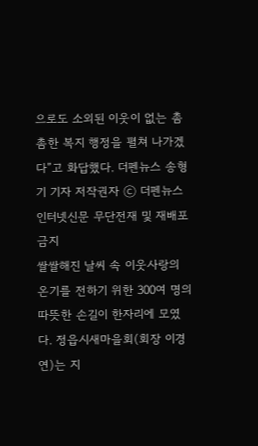으로도 소외된 이웃이 없는 촘촘한 복지 행정을 펼쳐 나가겠다”고 화답했다. 더펜뉴스 송형기 기자 저작권자 ⓒ 더펜뉴스 인터넷신문 무단전재 및 재배포 금지
쌀쌀해진 날씨 속 이웃사랑의 온기를 전하기 위한 300여 명의 따뜻한 손길이 한자리에 모였다. 정읍시새마을회(회장 이경연)는 지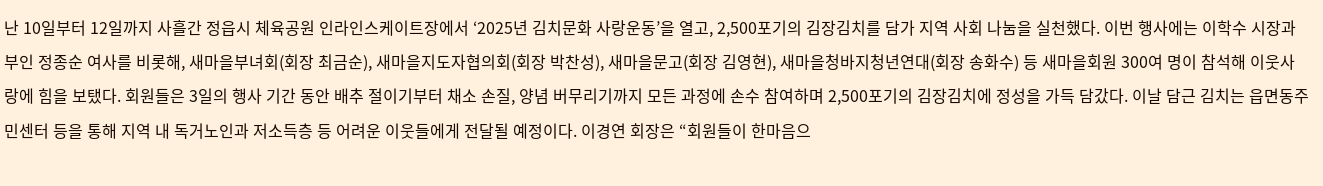난 10일부터 12일까지 사흘간 정읍시 체육공원 인라인스케이트장에서 ‘2025년 김치문화 사랑운동’을 열고, 2,500포기의 김장김치를 담가 지역 사회 나눔을 실천했다. 이번 행사에는 이학수 시장과 부인 정종순 여사를 비롯해, 새마을부녀회(회장 최금순), 새마을지도자협의회(회장 박찬성), 새마을문고(회장 김영현), 새마을청바지청년연대(회장 송화수) 등 새마을회원 300여 명이 참석해 이웃사랑에 힘을 보탰다. 회원들은 3일의 행사 기간 동안 배추 절이기부터 채소 손질, 양념 버무리기까지 모든 과정에 손수 참여하며 2,500포기의 김장김치에 정성을 가득 담갔다. 이날 담근 김치는 읍면동주민센터 등을 통해 지역 내 독거노인과 저소득층 등 어려운 이웃들에게 전달될 예정이다. 이경연 회장은 “회원들이 한마음으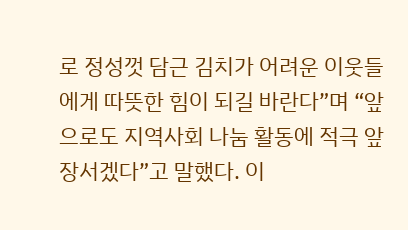로 정성껏 담근 김치가 어려운 이웃들에게 따뜻한 힘이 되길 바란다”며 “앞으로도 지역사회 나눔 활동에 적극 앞장서겠다”고 말했다. 이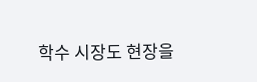학수 시장도 현장을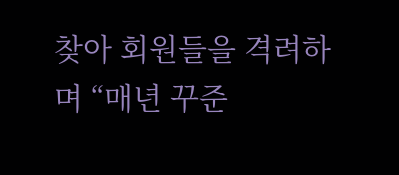찾아 회원들을 격려하며 “매년 꾸준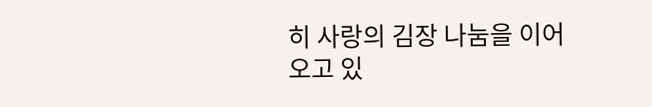히 사랑의 김장 나눔을 이어오고 있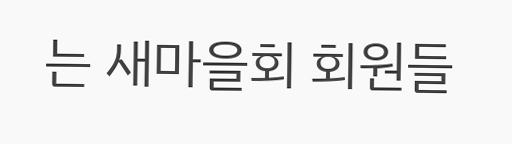는 새마을회 회원들